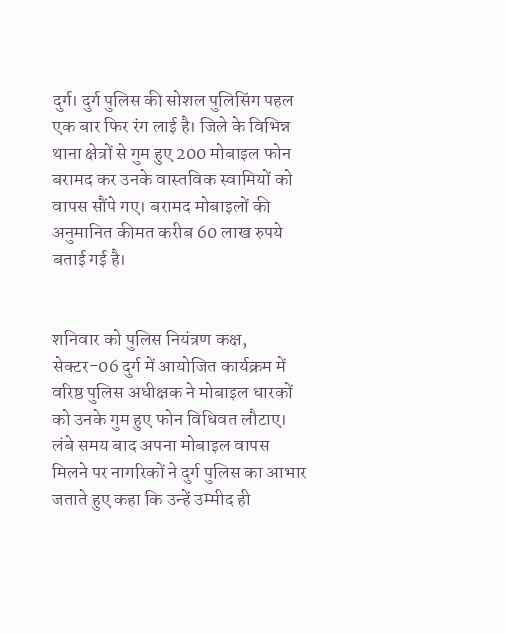दुर्ग। दुर्ग पुलिस की सोशल पुलिसिंग पहल एक बार फिर रंग लाई है। जिले के विभिन्न थाना क्षेत्रों से गुम हुए 200 मोबाइल फोन बरामद कर उनके वास्तविक स्वामियों को वापस सौंपे गए। बरामद मोबाइलों की अनुमानित कीमत करीब 60 लाख रुपये बताई गई है।


शनिवार को पुलिस नियंत्रण कक्ष, सेक्टर-06 दुर्ग में आयोजित कार्यक्रम में वरिष्ठ पुलिस अधीक्षक ने मोबाइल धारकों को उनके गुम हुए फोन विधिवत लौटाए। लंबे समय बाद अपना मोबाइल वापस मिलने पर नागरिकों ने दुर्ग पुलिस का आभार जताते हुए कहा कि उन्हें उम्मीद ही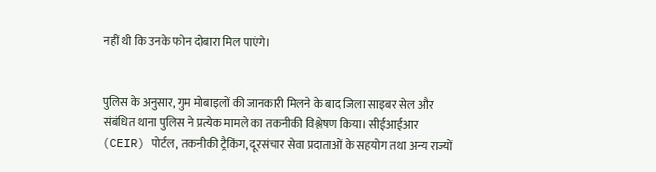नहीं थी कि उनके फोन दोबारा मिल पाएंगे।


पुलिस के अनुसार, गुम मोबाइलों की जानकारी मिलने के बाद जिला साइबर सेल और संबंधित थाना पुलिस ने प्रत्येक मामले का तकनीकी विश्लेषण किया। सीईआईआर (CEIR) पोर्टल, तकनीकी ट्रैकिंग, दूरसंचार सेवा प्रदाताओं के सहयोग तथा अन्य राज्यों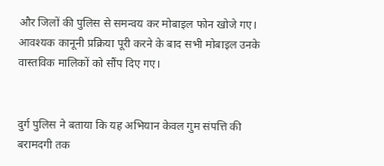और जिलों की पुलिस से समन्वय कर मोबाइल फोन खोजे गए। आवश्यक कानूनी प्रक्रिया पूरी करने के बाद सभी मोबाइल उनके वास्तविक मालिकों को सौंप दिए गए।


दुर्ग पुलिस ने बताया कि यह अभियान केवल गुम संपत्ति की बरामदगी तक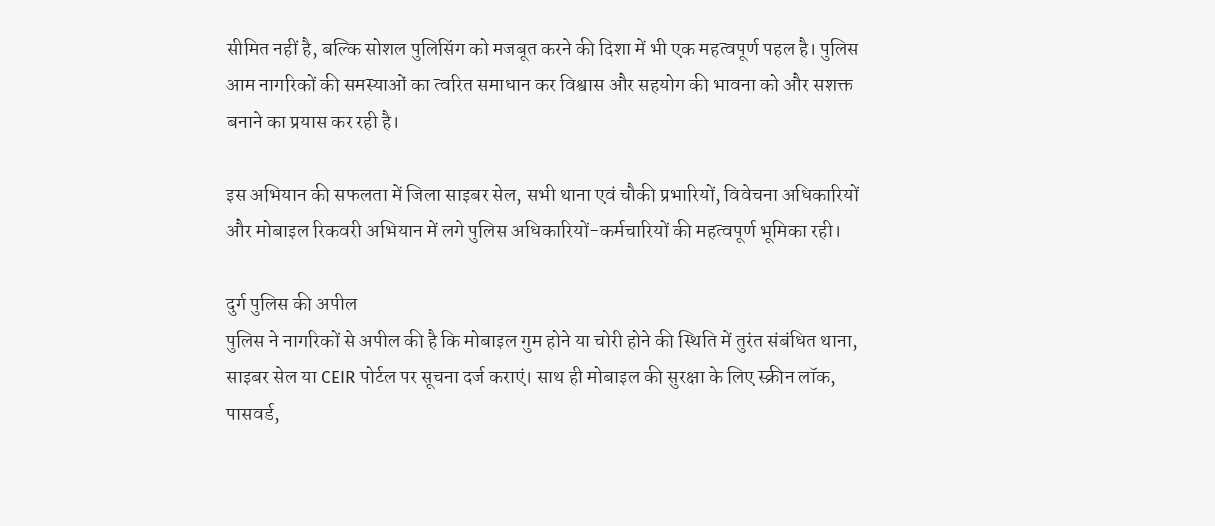सीमित नहीं है, बल्कि सोशल पुलिसिंग को मजबूत करने की दिशा में भी एक महत्वपूर्ण पहल है। पुलिस आम नागरिकों की समस्याओं का त्वरित समाधान कर विश्वास और सहयोग की भावना को और सशक्त बनाने का प्रयास कर रही है।

इस अभियान की सफलता में जिला साइबर सेल, सभी थाना एवं चौकी प्रभारियों, विवेचना अधिकारियों और मोबाइल रिकवरी अभियान में लगे पुलिस अधिकारियों-कर्मचारियों की महत्वपूर्ण भूमिका रही।

दुर्ग पुलिस की अपील
पुलिस ने नागरिकों से अपील की है कि मोबाइल गुम होने या चोरी होने की स्थिति में तुरंत संबंधित थाना, साइबर सेल या CEIR पोर्टल पर सूचना दर्ज कराएं। साथ ही मोबाइल की सुरक्षा के लिए स्क्रीन लॉक, पासवर्ड,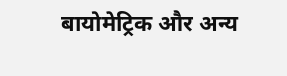बायोमेट्रिक और अन्य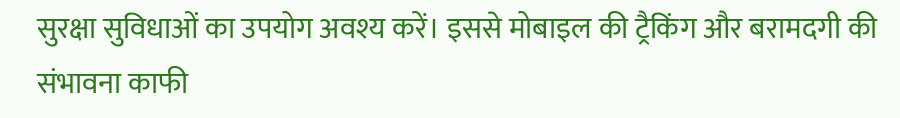सुरक्षा सुविधाओं का उपयोग अवश्य करें। इससे मोबाइल की ट्रैकिंग और बरामदगी की संभावना काफी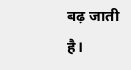बढ़ जाती है।